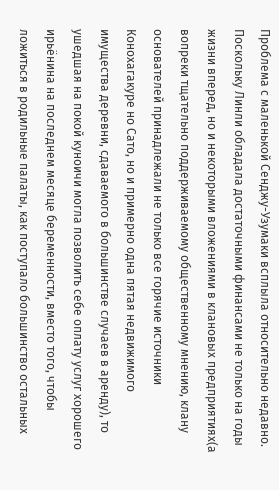Проблема с маленькой Сенджу-Узумаки всплыла относительно недавно. Поскольку Линли обладала достаточными финансами не только на годы жизни вперед, но и некоторыми вложениями в клановых предприятиях(а вопреки тщательно поддерживаемому общественному мнению, клану основателей принадлежали не только все горячие источники Конохагакуре но Сато, но и примерно одна пятая недвижимого имущества деревни, сдаваемого в большинстве случаев в аренду), то ушедшая на покой куноичи могла позволить себе оплату услуг хорошего ирьёнина на последнем месяце беременности, вместо того, чтобы ложиться в родильные палаты, как поступало большинство остальных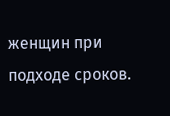женщин при подходе сроков.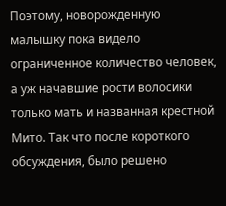Поэтому, новорожденную малышку пока видело ограниченное количество человек, а уж начавшие рости волосики только мать и названная крестной Мито. Так что после короткого обсуждения, было решено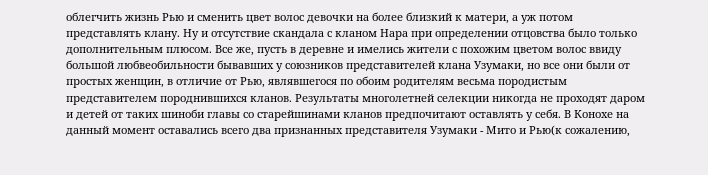облегчить жизнь Рью и сменить цвет волос девочки на более близкий к матери, а уж потом представлять клану. Ну и отсутствие скандала с кланом Нара при определении отцовства было только дополнительным плюсом. Все же, пусть в деревне и имелись жители с похожим цветом волос ввиду большой любвеобильности бывавших у союзников представителей клана Узумаки, но все они были от простых женщин, в отличие от Рью, являвшегося по обоим родителям весьма породистым представителем породнившихся кланов. Результаты многолетней селекции никогда не проходят даром и детей от таких шиноби главы со старейшинами кланов предпочитают оставлять у себя. В Конохе на данный момент оставались всего два признанных представителя Узумаки - Мито и Рью(к сожалению,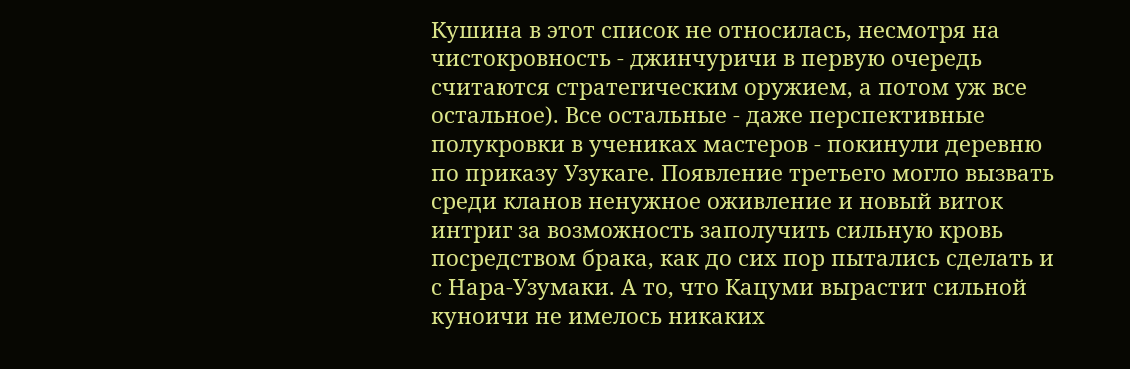Кушина в этот список не относилась, несмотря на чистокровность - джинчуричи в первую очередь считаются стратегическим оружием, а потом уж все остальное). Все остальные - даже перспективные полукровки в учениках мастеров - покинули деревню по приказу Узукаге. Появление третьего могло вызвать среди кланов ненужное оживление и новый виток интриг за возможность заполучить сильную кровь посредством брака, как до сих пор пытались сделать и с Нара-Узумаки. А то, что Кацуми вырастит сильной куноичи не имелось никаких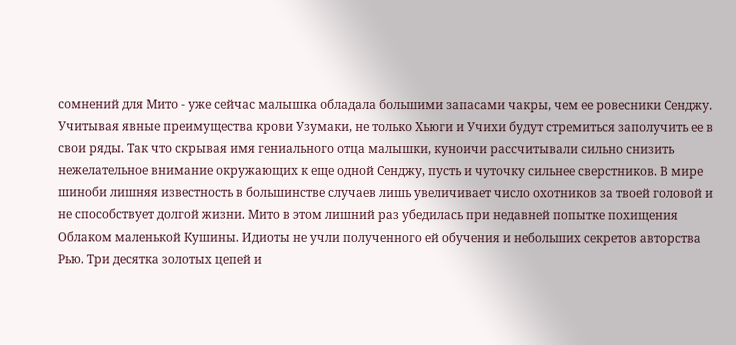сомнений для Мито - уже сейчас малышка обладала большими запасами чакры, чем ее ровесники Сенджу. Учитывая явные преимущества крови Узумаки, не только Хьюги и Учихи будут стремиться заполучить ее в свои ряды. Так что скрывая имя гениального отца малышки, куноичи рассчитывали сильно снизить нежелательное внимание окружающих к еще одной Сенджу, пусть и чуточку сильнее сверстников. В мире шиноби лишняя известность в большинстве случаев лишь увеличивает число охотников за твоей головой и не способствует долгой жизни. Мито в этом лишний раз убедилась при недавней попытке похищения Облаком маленькой Кушины. Идиоты не учли полученного ей обучения и небольших секретов авторства Рью. Три десятка золотых цепей и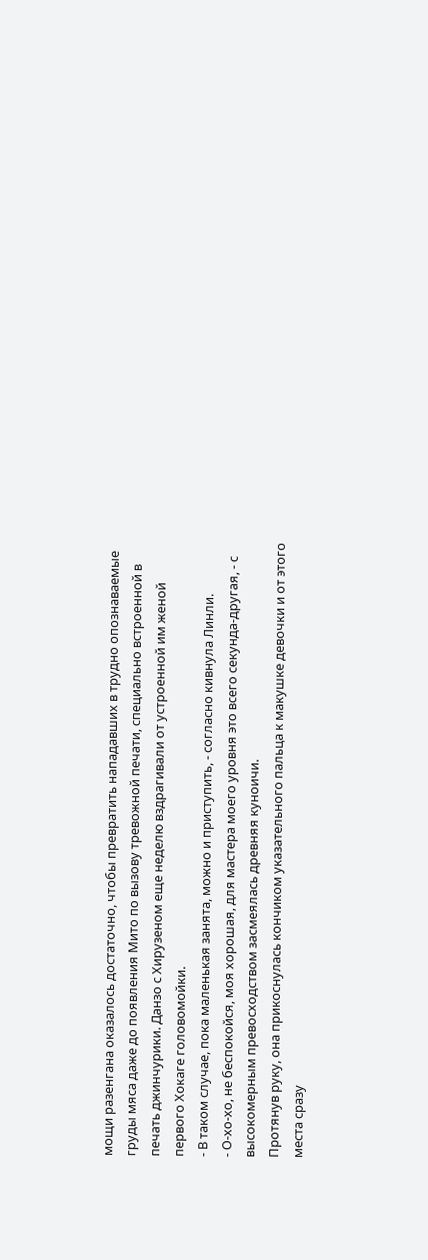мощи разенгана оказалось достаточно, чтобы превратить нападавших в трудно опознаваемые груды мяса даже до появления Мито по вызову тревожной печати, специально встроенной в печать джинчурики. Данзо с Хирузеном еще неделю вздрагивали от устроенной им женой первого Хокаге головомойки.
- В таком случае, пока маленькая занята, можно и приступить, - согласно кивнула Линли.
- О-хо-хо, не беспокойся, моя хорошая, для мастера моего уровня это всего секунда-другая, - с высокомерным превосходством засмеялась древняя куноичи.
Протянув руку, она прикоснулась кончиком указательного пальца к макушке девочки и от этого места сразу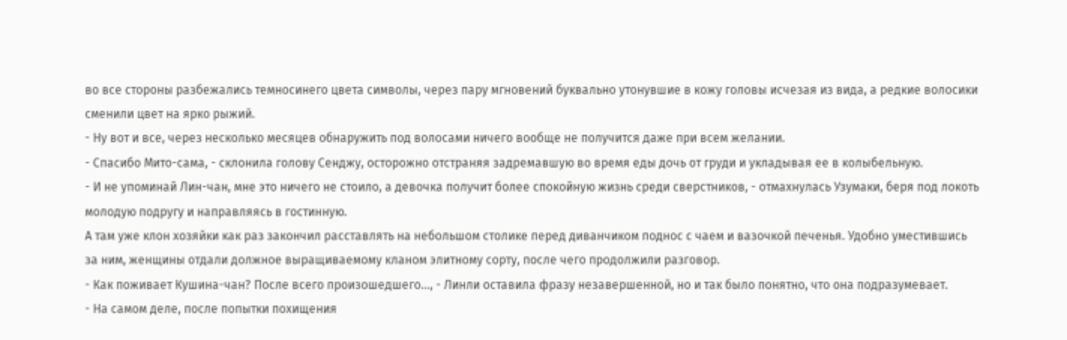во все стороны разбежались темносинего цвета символы, через пару мгновений буквально утонувшие в кожу головы исчезая из вида, а редкие волосики сменили цвет на ярко рыжий.
- Ну вот и все, через несколько месяцев обнаружить под волосами ничего вообще не получится даже при всем желании.
- Спасибо Мито-сама, - склонила голову Сенджу, осторожно отстраняя задремавшую во время еды дочь от груди и укладывая ее в колыбельную.
- И не упоминай Лин-чан, мне это ничего не стоило, а девочка получит более спокойную жизнь среди сверстников, - отмахнулась Узумаки, беря под локоть молодую подругу и направляясь в гостинную.
А там уже клон хозяйки как раз закончил расставлять на небольшом столике перед диванчиком поднос с чаем и вазочкой печенья. Удобно уместившись за ним, женщины отдали должное выращиваемому кланом элитному сорту, после чего продолжили разговор.
- Как поживает Кушина-чан? После всего произошедшего..., - Линли оставила фразу незавершенной, но и так было понятно, что она подразумевает.
- На самом деле, после попытки похищения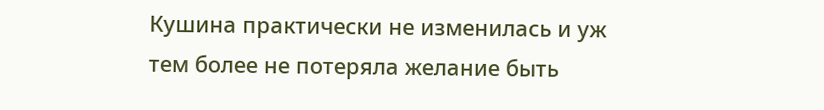Кушина практически не изменилась и уж тем более не потеряла желание быть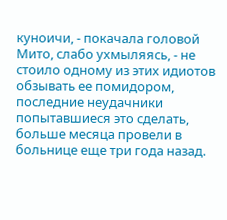куноичи, - покачала головой Мито, слабо ухмыляясь, - не стоило одному из этих идиотов обзывать ее помидором, последние неудачники попытавшиеся это сделать, больше месяца провели в больнице еще три года назад.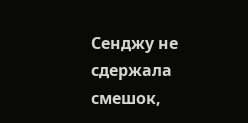Сенджу не сдержала смешок,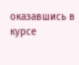оказавшись в курсе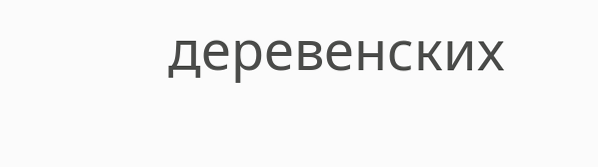деревенских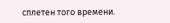сплетен того времени.